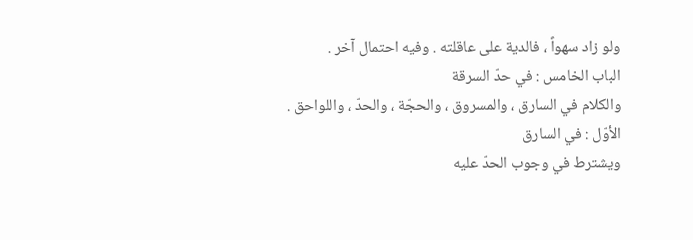ولو زاد سهواً ، فالدية على عاقلته . وفيه احتمال آخر .
الباب الخامس : في حدّ السرقة
والكلام في السارق ، والمسروق ، والحجّة ، والحدّ ، واللواحق .
الأوّل : في السارق
ويشترط في وجوب الحدّ عليه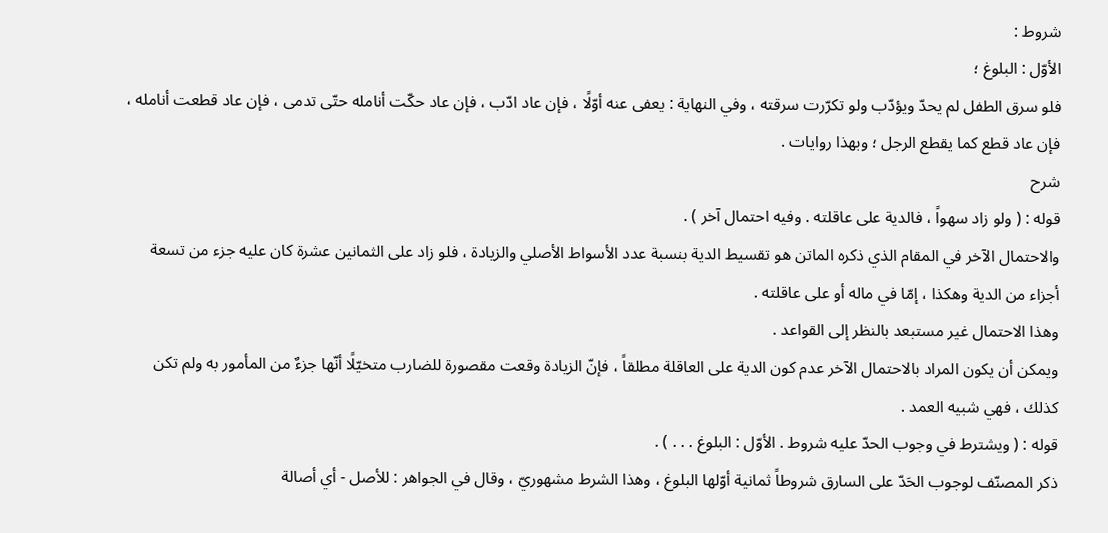شروط :
الأوّل : البلوغ ؛
فلو سرق الطفل لم يحدّ ويؤدّب ولو تكرّرت سرقته ، وفي النهاية : يعفى عنه أوّلًا ، فإن عاد ادّب ، فإن عاد حكّت أنامله حتّى تدمى ، فإن عاد قطعت أنامله ، فإن عاد قطع كما يقطع الرجل ؛ وبهذا روايات .
شرح
قوله : ( ولو زاد سهواً ، فالدية على عاقلته . وفيه احتمال آخر ) .
والاحتمال الآخر في المقام الذي ذكره الماتن هو تقسيط الدية بنسبة عدد الأسواط الأصلي والزيادة ، فلو زاد على الثمانين عشرة كان عليه جزء من تسعة أجزاء من الدية وهكذا ، إمّا في ماله أو على عاقلته .
وهذا الاحتمال غير مستبعد بالنظر إلى القواعد .
ويمكن أن يكون المراد بالاحتمال الآخر عدم كون الدية على العاقلة مطلقاً ، فإنّ الزيادة وقعت مقصورة للضارب متخيّلًا أنّها جزءٌ من المأمور به ولم تكن كذلك ، فهي شبيه العمد .
قوله : ( ويشترط في وجوب الحدّ عليه شروط . الأوّل : البلوغ . . . ) .
ذكر المصنّف لوجوب الحَدّ على السارق شروطاً ثمانية أوّلها البلوغ ، وهذا الشرط مشهوريّ ، وقال في الجواهر : للأصل - أي أصالة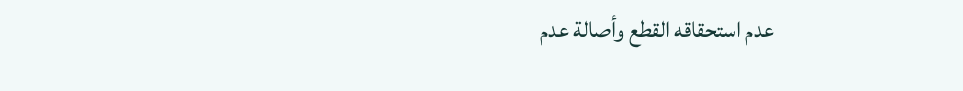عدم استحقاقه القطع وأصالة عدم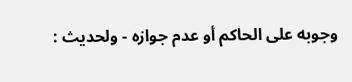وجوبه على الحاكم أو عدم جوازه - ولحديث :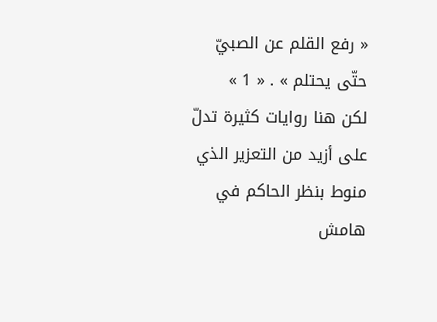« رفع القلم عن الصبيّ حتّى يحتلم » . « 1 »
لكن هنا روايات كثيرة تدلّ على أزيد من التعزير الذي منوط بنظر الحاكم في
هامش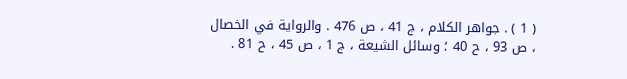( 1 ) . جواهر الكلام ، ج 41 ، ص 476 . والرواية في الخصال ، ص 93 ، ح 40 ؛ وسائل الشيعة ، ج 1 ، ص 45 ، ح 81 .